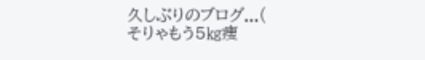久しぶりのブログ...(
そりゃもう5㎏痩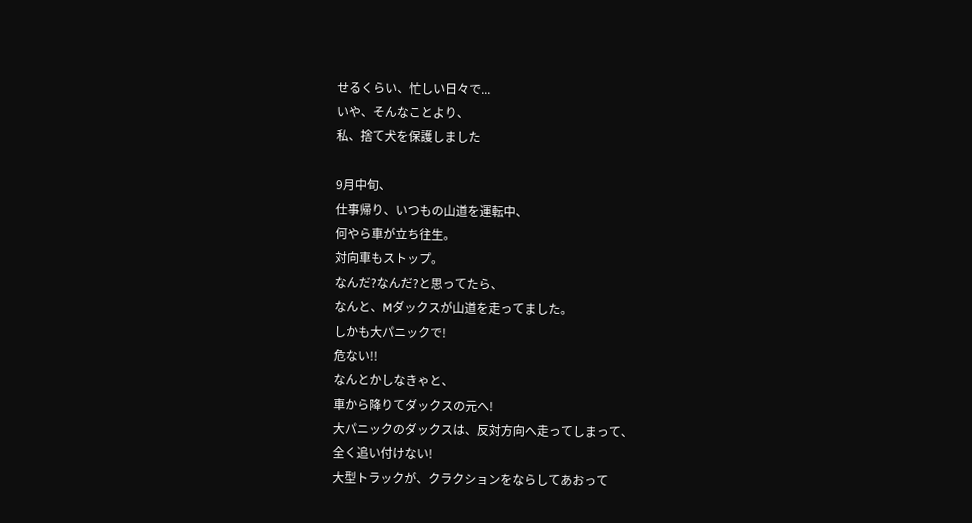せるくらい、忙しい日々で...
いや、そんなことより、
私、捨て犬を保護しました

9月中旬、
仕事帰り、いつもの山道を運転中、
何やら車が立ち往生。
対向車もストップ。
なんだ?なんだ?と思ってたら、
なんと、Mダックスが山道を走ってました。
しかも大パニックで!
危ない!!
なんとかしなきゃと、
車から降りてダックスの元へ!
大パニックのダックスは、反対方向へ走ってしまって、
全く追い付けない!
大型トラックが、クラクションをならしてあおって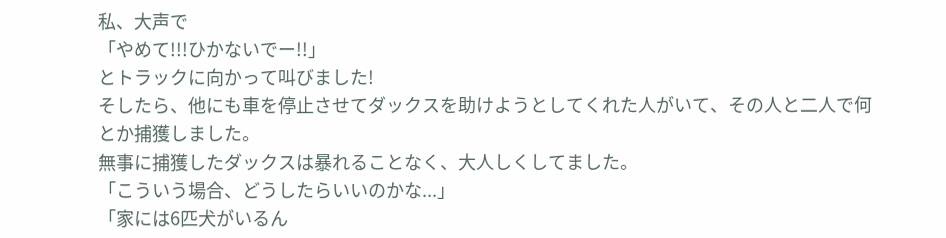私、大声で
「やめて!!!ひかないでー!!」
とトラックに向かって叫びました!
そしたら、他にも車を停止させてダックスを助けようとしてくれた人がいて、その人と二人で何とか捕獲しました。
無事に捕獲したダックスは暴れることなく、大人しくしてました。
「こういう場合、どうしたらいいのかな...」
「家には6匹犬がいるん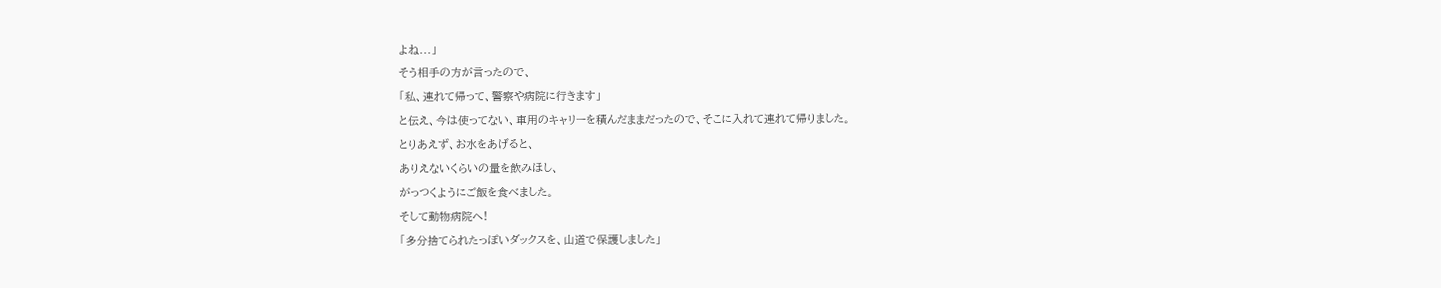よね...」
そう相手の方が言ったので、
「私、連れて帰って、警察や病院に行きます」
と伝え、今は使ってない、車用のキャリーを積んだままだったので、そこに入れて連れて帰りました。
とりあえず、お水をあげると、
ありえないくらいの量を飲みほし、
がっつくようにご飯を食べました。
そして動物病院へ!
「多分捨てられたっぽいダックスを、山道で保護しました」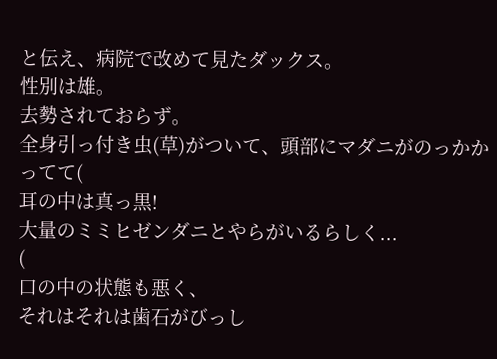と伝え、病院で改めて見たダックス。
性別は雄。
去勢されておらず。
全身引っ付き虫(草)がついて、頭部にマダニがのっかかってて(
耳の中は真っ黒!
大量のミミヒゼンダニとやらがいるらしく...
(
口の中の状態も悪く、
それはそれは歯石がびっし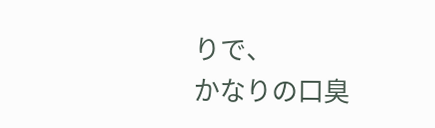りで、
かなりの口臭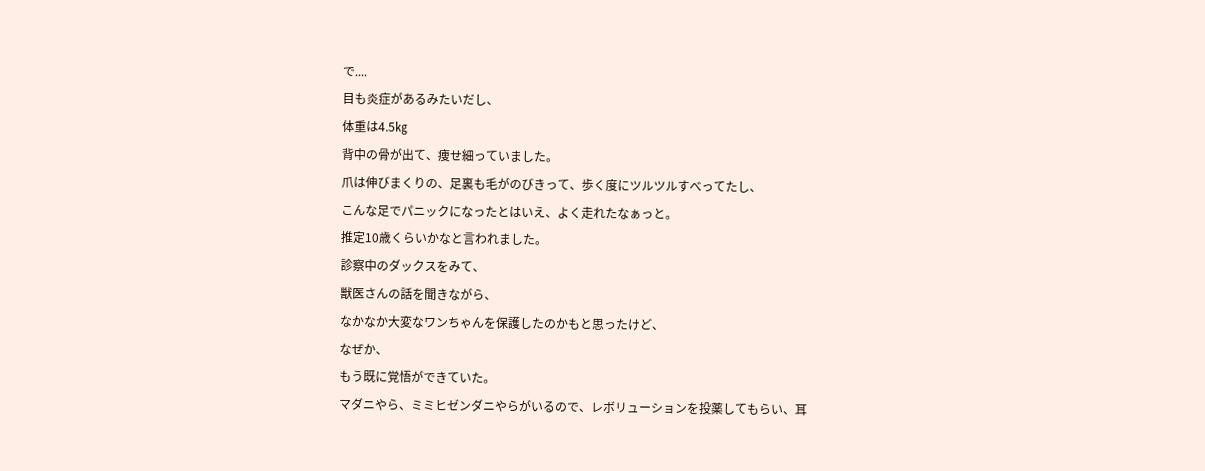で....
目も炎症があるみたいだし、
体重は4.5㎏
背中の骨が出て、痩せ細っていました。
爪は伸びまくりの、足裏も毛がのびきって、歩く度にツルツルすべってたし、
こんな足でパニックになったとはいえ、よく走れたなぁっと。
推定10歳くらいかなと言われました。
診察中のダックスをみて、
獣医さんの話を聞きながら、
なかなか大変なワンちゃんを保護したのかもと思ったけど、
なぜか、
もう既に覚悟ができていた。
マダニやら、ミミヒゼンダニやらがいるので、レボリューションを投薬してもらい、耳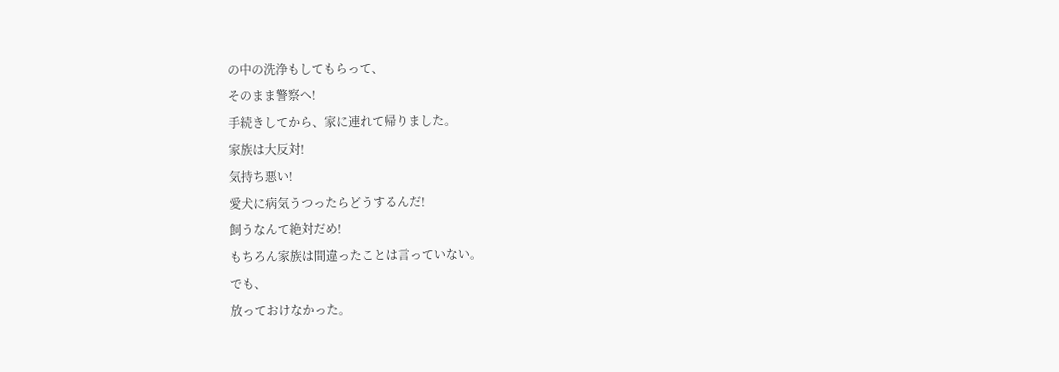の中の洗浄もしてもらって、
そのまま警察へ!
手続きしてから、家に連れて帰りました。
家族は大反対!
気持ち悪い!
愛犬に病気うつったらどうするんだ!
飼うなんて絶対だめ!
もちろん家族は間違ったことは言っていない。
でも、
放っておけなかった。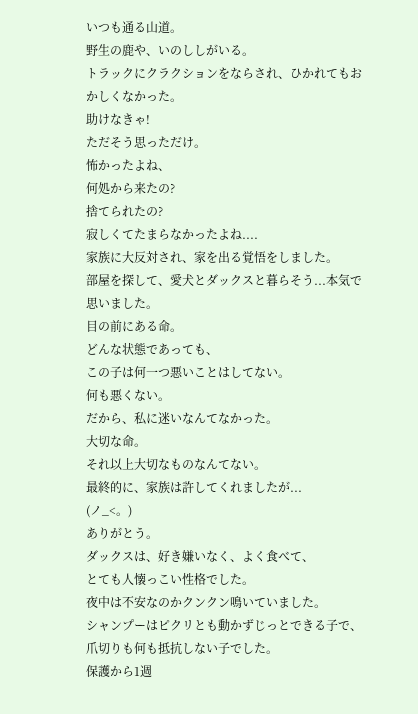いつも通る山道。
野生の鹿や、いのししがいる。
トラックにクラクションをならされ、ひかれてもおかしくなかった。
助けなきゃ!
ただそう思っただけ。
怖かったよね、
何処から来たの?
捨てられたの?
寂しくてたまらなかったよね....
家族に大反対され、家を出る覚悟をしました。
部屋を探して、愛犬とダックスと暮らそう...本気で思いました。
目の前にある命。
どんな状態であっても、
この子は何一つ悪いことはしてない。
何も悪くない。
だから、私に迷いなんてなかった。
大切な命。
それ以上大切なものなんてない。
最終的に、家族は許してくれましたが...
(ノ_<。)
ありがとう。
ダックスは、好き嫌いなく、よく食べて、
とても人懐っこい性格でした。
夜中は不安なのかクンクン鳴いていました。
シャンプーはピクリとも動かずじっとできる子で、爪切りも何も抵抗しない子でした。
保護から1週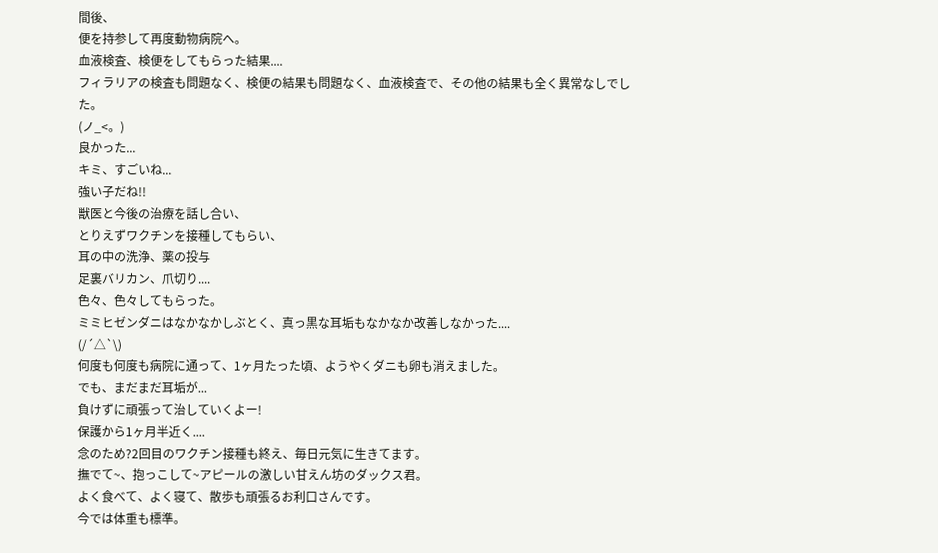間後、
便を持参して再度動物病院へ。
血液検査、検便をしてもらった結果....
フィラリアの検査も問題なく、検便の結果も問題なく、血液検査で、その他の結果も全く異常なしでした。
(ノ_<。)
良かった...
キミ、すごいね...
強い子だね!!
獣医と今後の治療を話し合い、
とりえずワクチンを接種してもらい、
耳の中の洗浄、薬の投与
足裏バリカン、爪切り....
色々、色々してもらった。
ミミヒゼンダニはなかなかしぶとく、真っ黒な耳垢もなかなか改善しなかった....
(/´△`\)
何度も何度も病院に通って、1ヶ月たった頃、ようやくダニも卵も消えました。
でも、まだまだ耳垢が...
負けずに頑張って治していくよー!
保護から1ヶ月半近く....
念のため?2回目のワクチン接種も終え、毎日元気に生きてます。
撫でて~、抱っこして~アピールの激しい甘えん坊のダックス君。
よく食べて、よく寝て、散歩も頑張るお利口さんです。
今では体重も標準。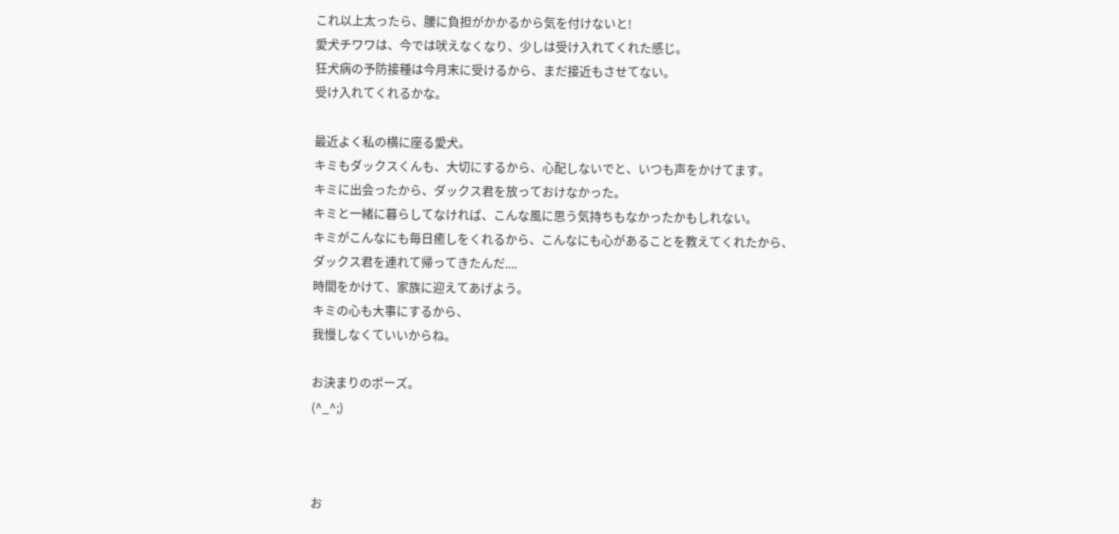これ以上太ったら、腰に負担がかかるから気を付けないと!
愛犬チワワは、今では吠えなくなり、少しは受け入れてくれた感じ。
狂犬病の予防接種は今月末に受けるから、まだ接近もさせてない。
受け入れてくれるかな。

最近よく私の横に座る愛犬。
キミもダックスくんも、大切にするから、心配しないでと、いつも声をかけてます。
キミに出会ったから、ダックス君を放っておけなかった。
キミと一緒に暮らしてなければ、こんな風に思う気持ちもなかったかもしれない。
キミがこんなにも毎日癒しをくれるから、こんなにも心があることを教えてくれたから、
ダックス君を連れて帰ってきたんだ....
時間をかけて、家族に迎えてあげよう。
キミの心も大事にするから、
我慢しなくていいからね。

お決まりのポーズ。
(^_^;)



お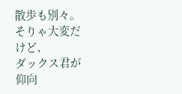散歩も別々。
そりゃ大変だけど、
ダックス君が仰向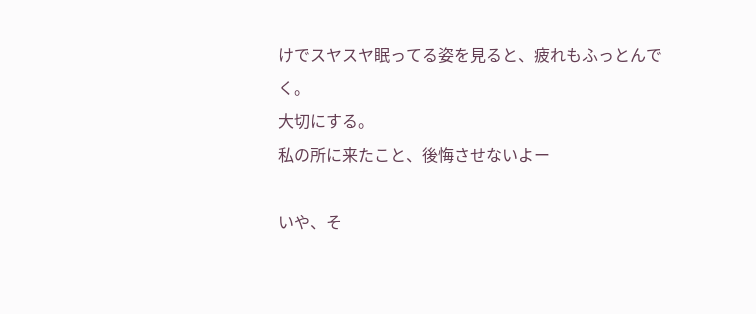けでスヤスヤ眠ってる姿を見ると、疲れもふっとんでく。
大切にする。
私の所に来たこと、後悔させないよー

いや、そ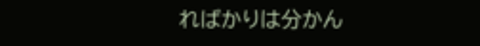ればかりは分かん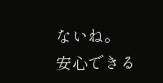ないね。
安心できる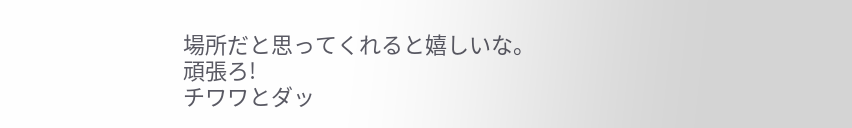場所だと思ってくれると嬉しいな。
頑張ろ!
チワワとダッ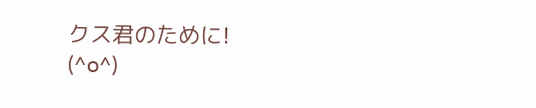クス君のために!
(^o^)